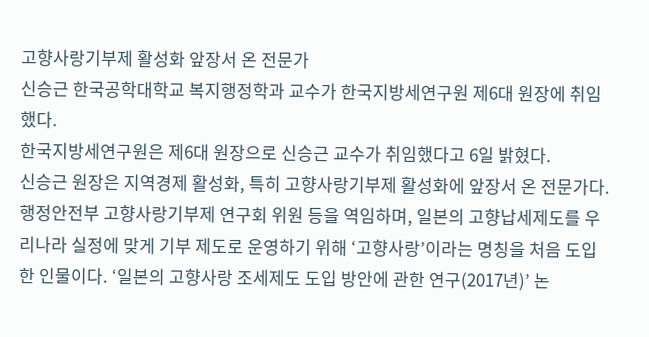고향사랑기부제 활성화 앞장서 온 전문가
신승근 한국공학대학교 복지행정학과 교수가 한국지방세연구원 제6대 원장에 취임했다.
한국지방세연구원은 제6대 원장으로 신승근 교수가 취임했다고 6일 밝혔다.
신승근 원장은 지역경제 활성화, 특히 고향사랑기부제 활성화에 앞장서 온 전문가다.
행정안전부 고향사랑기부제 연구회 위원 등을 역임하며, 일본의 고향납세제도를 우리나라 실정에 맞게 기부 제도로 운영하기 위해 ‘고향사랑’이라는 명칭을 처음 도입한 인물이다. ‘일본의 고향사랑 조세제도 도입 방안에 관한 연구(2017년)’ 논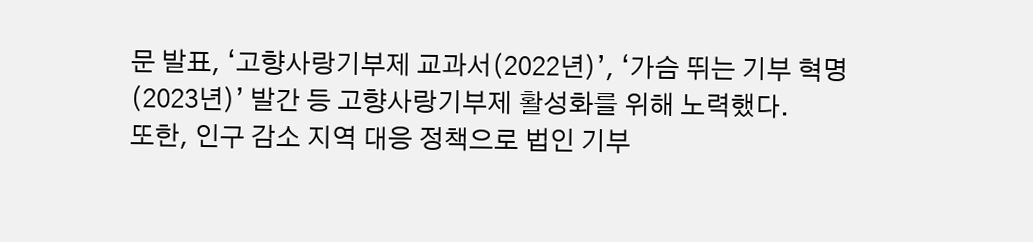문 발표, ‘고향사랑기부제 교과서(2022년)’, ‘가슴 뛰는 기부 혁명(2023년)’ 발간 등 고향사랑기부제 활성화를 위해 노력했다.
또한, 인구 감소 지역 대응 정책으로 법인 기부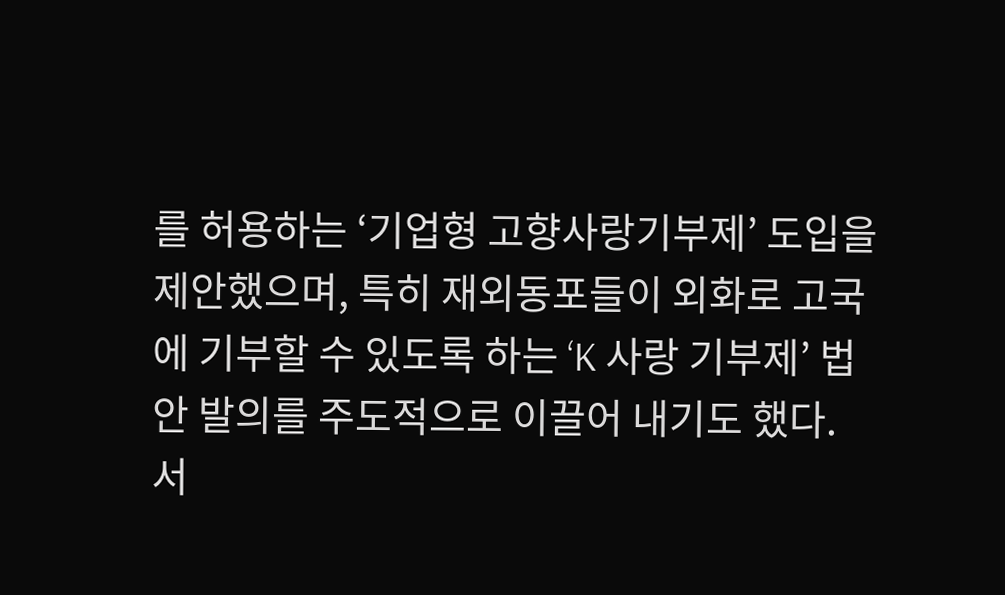를 허용하는 ‘기업형 고향사랑기부제’ 도입을 제안했으며, 특히 재외동포들이 외화로 고국에 기부할 수 있도록 하는 ‘K 사랑 기부제’ 법안 발의를 주도적으로 이끌어 내기도 했다.
서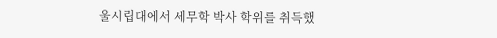울시립대에서 세무학 박사 학위를 취득했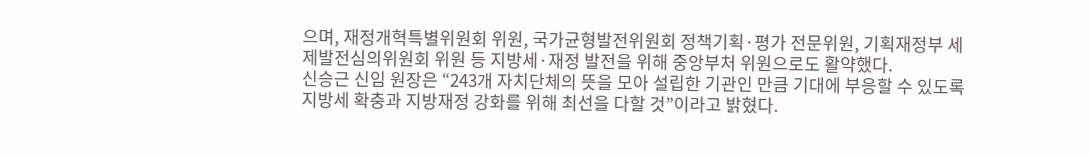으며, 재정개혁특별위원회 위원, 국가균형발전위원회 정책기획·평가 전문위원, 기획재정부 세제발전심의위원회 위원 등 지방세·재정 발전을 위해 중앙부처 위원으로도 활약했다.
신승근 신임 원장은 “243개 자치단체의 뜻을 모아 설립한 기관인 만큼 기대에 부응할 수 있도록 지방세 확충과 지방재정 강화를 위해 최선을 다할 것”이라고 밝혔다.